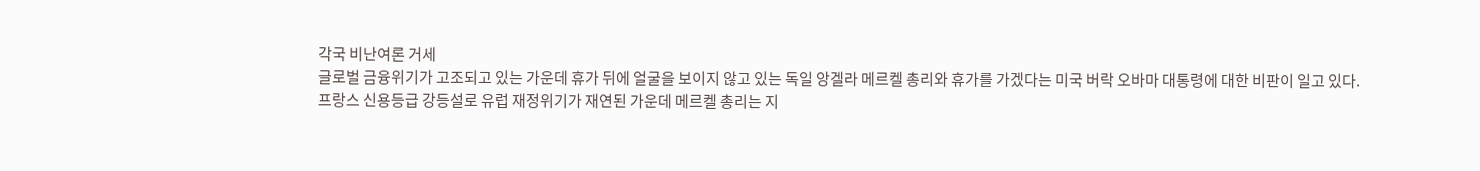각국 비난여론 거세
글로벌 금융위기가 고조되고 있는 가운데 휴가 뒤에 얼굴을 보이지 않고 있는 독일 앙겔라 메르켈 총리와 휴가를 가겠다는 미국 버락 오바마 대통령에 대한 비판이 일고 있다.
프랑스 신용등급 강등설로 유럽 재정위기가 재연된 가운데 메르켈 총리는 지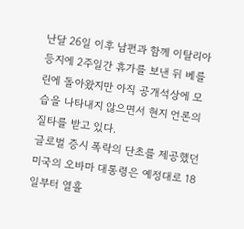난달 26일 이후 남편과 함께 이탈리아 등지에 2주일간 휴가를 보낸 뒤 베를린에 돌아왔지만 아직 공개석상에 모습을 나타내지 않으면서 현지 언론의 질타를 받고 있다.
글로벌 증시 폭락의 단초를 제공했던 미국의 오바마 대통령은 예정대로 18일부터 열흘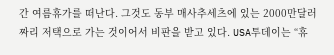간 여름휴가를 떠난다. 그것도 동부 매사추세츠에 있는 2000만달러짜리 저택으로 가는 것이어서 비판을 받고 있다. USA투데이는 “휴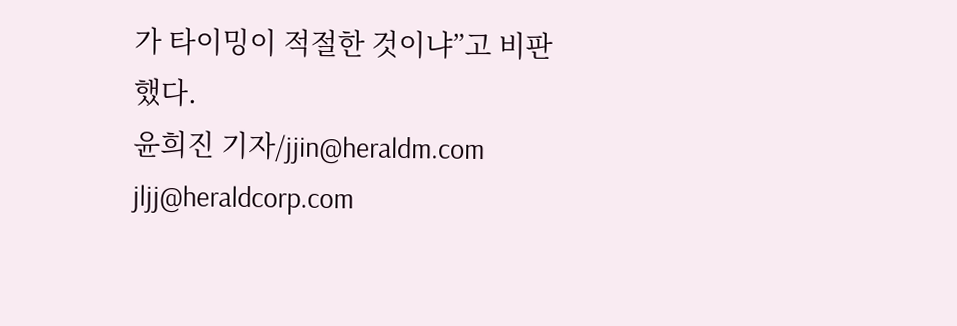가 타이밍이 적절한 것이냐”고 비판했다.
윤희진 기자/jjin@heraldm.com
jljj@heraldcorp.com